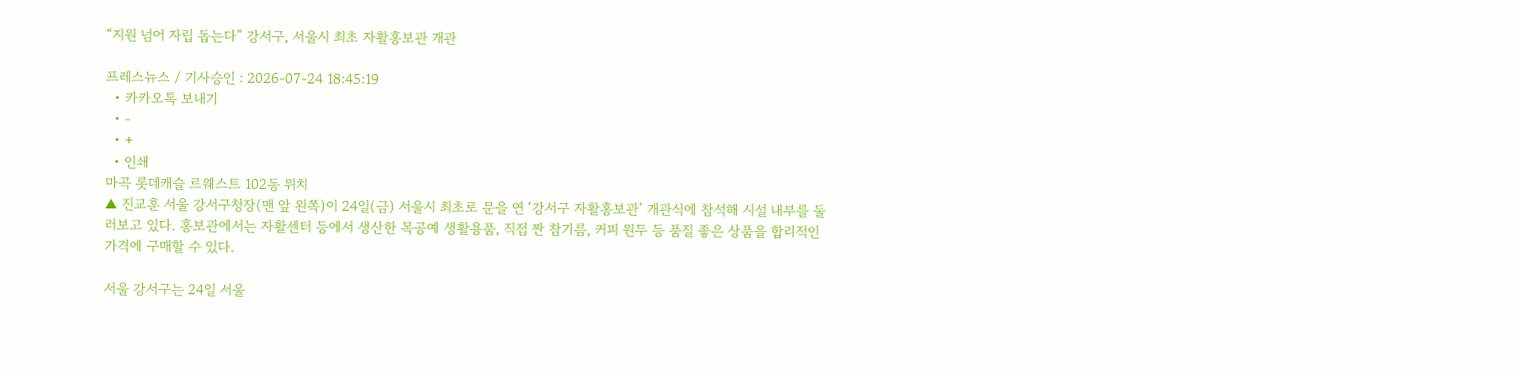“지원 넘어 자립 돕는다” 강서구, 서울시 최초 자활홍보관 개관

프레스뉴스 / 기사승인 : 2026-07-24 18:45:19
  • 카카오톡 보내기
  • -
  • +
  • 인쇄
마곡 롯데캐슬 르웨스트 102동 위치
▲ 진교훈 서울 강서구청장(맨 앞 왼쪽)이 24일(금) 서울시 최초로 문을 연 ‘강서구 자활홍보관’ 개관식에 참석해 시설 내부를 둘러보고 있다. 홍보관에서는 자활센터 등에서 생산한 목공예 생활용품, 직접 짠 참기름, 커피 원두 등 품질 좋은 상품을 합리적인 가격에 구매할 수 있다.

서울 강서구는 24일 서울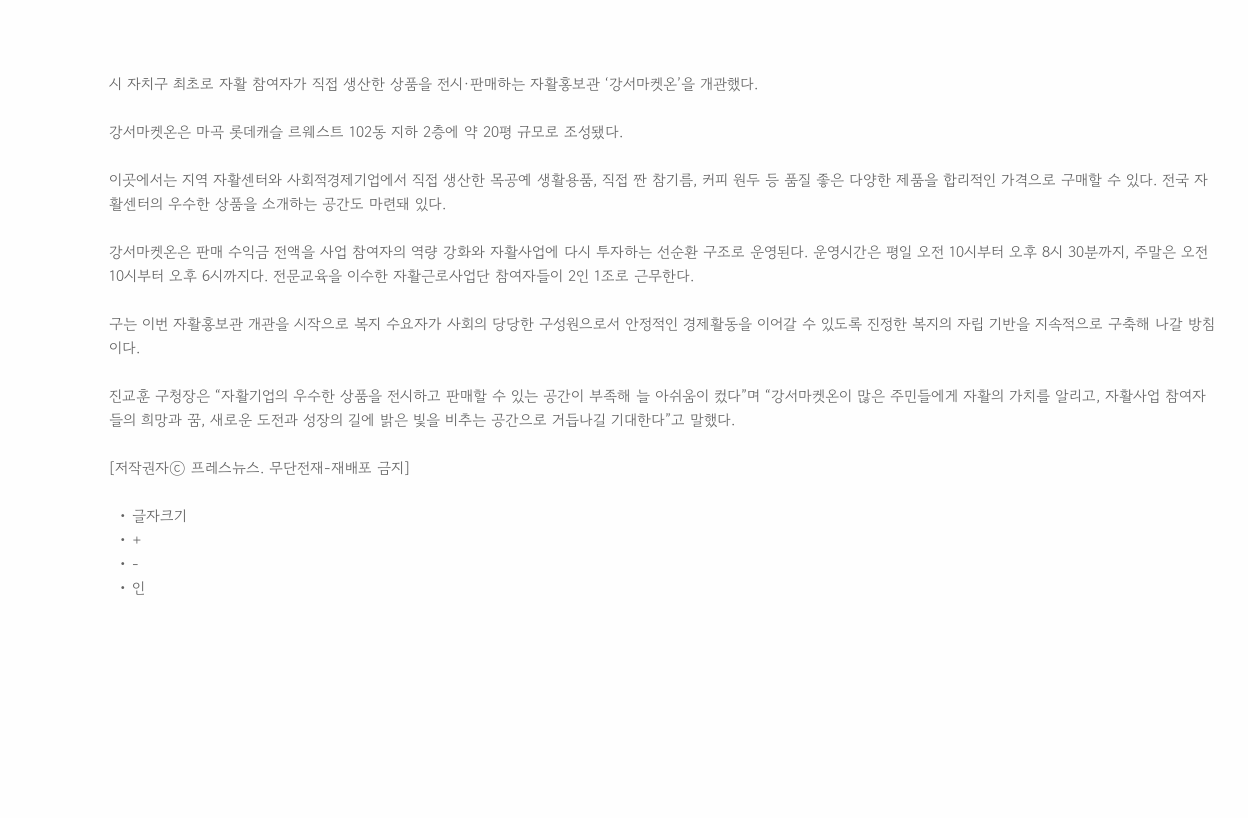시 자치구 최초로 자활 참여자가 직접 생산한 상품을 전시·판매하는 자활홍보관 ‘강서마켓온’을 개관했다.

강서마켓온은 마곡 롯데캐슬 르웨스트 102동 지하 2층에 약 20평 규모로 조성됐다.

이곳에서는 지역 자활센터와 사회적경제기업에서 직접 생산한 목공예 생활용품, 직접 짠 참기름, 커피 원두 등 품질 좋은 다양한 제품을 합리적인 가격으로 구매할 수 있다. 전국 자활센터의 우수한 상품을 소개하는 공간도 마련돼 있다.

강서마켓온은 판매 수익금 전액을 사업 참여자의 역량 강화와 자활사업에 다시 투자하는 선순환 구조로 운영된다. 운영시간은 평일 오전 10시부터 오후 8시 30분까지, 주말은 오전 10시부터 오후 6시까지다. 전문교육을 이수한 자활근로사업단 참여자들이 2인 1조로 근무한다.

구는 이번 자활홍보관 개관을 시작으로 복지 수요자가 사회의 당당한 구성원으로서 안정적인 경제활동을 이어갈 수 있도록 진정한 복지의 자립 기반을 지속적으로 구축해 나갈 방침이다.

진교훈 구청장은 “자활기업의 우수한 상품을 전시하고 판매할 수 있는 공간이 부족해 늘 아쉬움이 컸다”며 “강서마켓온이 많은 주민들에게 자활의 가치를 알리고, 자활사업 참여자들의 희망과 꿈, 새로운 도전과 성장의 길에 밝은 빛을 비추는 공간으로 거듭나길 기대한다”고 말했다.

[저작권자ⓒ 프레스뉴스. 무단전재-재배포 금지]

  • 글자크기
  • +
  • -
  • 인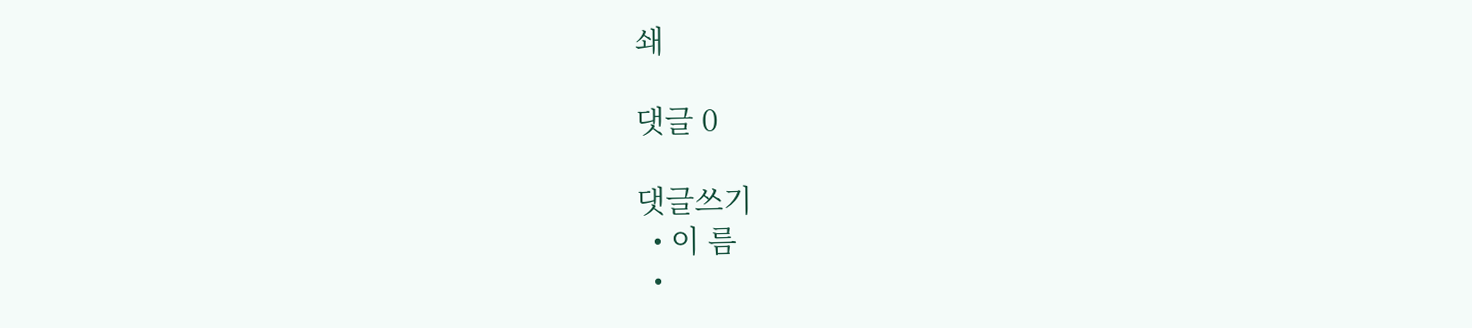쇄

댓글 0

댓글쓰기
  • 이 름
  •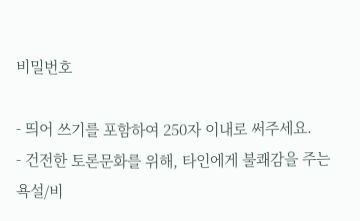비밀번호

- 띄어 쓰기를 포함하여 250자 이내로 써주세요.
- 건전한 토론문화를 위해, 타인에게 불쾌감을 주는 욕설/비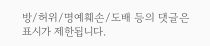방/허위/명예훼손/도배 등의 댓글은 표시가 제한됩니다.